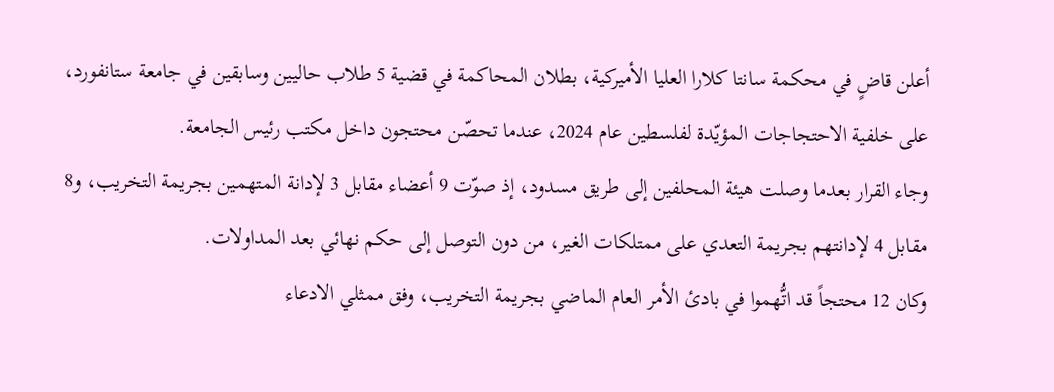أعلن قاضٍ في محكمة سانتا كلارا العليا الأميركية، بطلان المحاكمة في قضية 5 طلاب حاليين وسابقين في جامعة ستانفورد، على خلفية الاحتجاجات المؤيّدة لفلسطين عام 2024، عندما تحصّن محتجون داخل مكتب رئيس الجامعة.
وجاء القرار بعدما وصلت هيئة المحلفين إلى طريق مسدود، إذ صوّت 9 أعضاء مقابل 3 لإدانة المتهمين بجريمة التخريب، و8 مقابل 4 لإدانتهم بجريمة التعدي على ممتلكات الغير، من دون التوصل إلى حكم نهائي بعد المداولات.
وكان 12 محتجاً قد اتُّهموا في بادئ الأمر العام الماضي بجريمة التخريب، وفق ممثلي الادعاء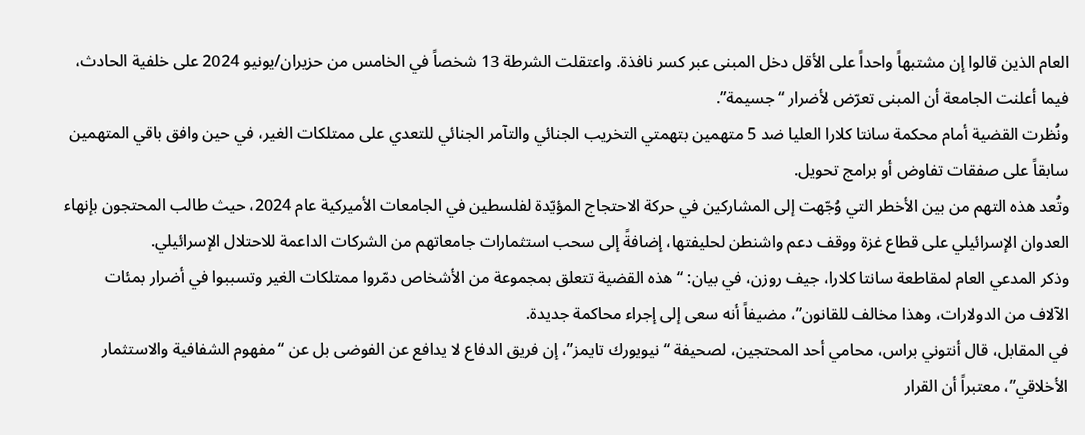العام الذين قالوا إن مشتبهاً واحداً على الأقل دخل المبنى عبر كسر نافذة. واعتقلت الشرطة 13 شخصاً في الخامس من حزيران/يونيو 2024 على خلفية الحادث، فيما أعلنت الجامعة أن المبنى تعرّض لأضرار “جسيمة”.
ونُظرت القضية أمام محكمة سانتا كلارا العليا ضد 5 متهمين بتهمتي التخريب الجنائي والتآمر الجنائي للتعدي على ممتلكات الغير، في حين وافق باقي المتهمين سابقاً على صفقات تفاوض أو برامج تحويل.
وتُعد هذه التهم من بين الأخطر التي وُجّهت إلى المشاركين في حركة الاحتجاج المؤيّدة لفلسطين في الجامعات الأميركية عام 2024، حيث طالب المحتجون بإنهاء العدوان الإسرائيلي على قطاع غزة ووقف دعم واشنطن لحليفتها، إضافةً إلى سحب استثمارات جامعاتهم من الشركات الداعمة للاحتلال الإسرائيلي.
وذكر المدعي العام لمقاطعة سانتا كلارا، جيف روزن، في بيان: “هذه القضية تتعلق بمجموعة من الأشخاص دمّروا ممتلكات الغير وتسببوا في أضرار بمئات الآلاف من الدولارات، وهذا مخالف للقانون”، مضيفاً أنه سعى إلى إجراء محاكمة جديدة.
في المقابل، قال أنتوني براس، محامي أحد المحتجين، لصحيفة “نيويورك تايمز”، إن فريق الدفاع لا يدافع عن الفوضى بل عن “مفهوم الشفافية والاستثمار الأخلاقي”، معتبراً أن القرار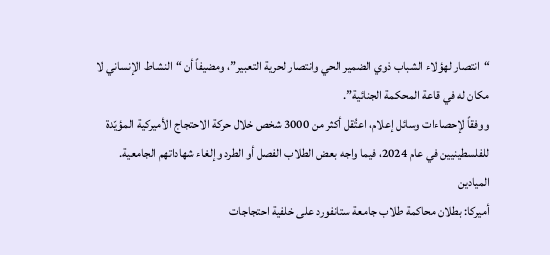“انتصار لهؤلاء الشباب ذوي الضمير الحي وانتصار لحرية التعبير”، ومضيفاً أن “النشاط الإنساني لا مكان له في قاعة المحكمة الجنائية”.
ووفقاً لإحصاءات وسائل إعلام، اعتُقل أكثر من 3000 شخص خلال حركة الاحتجاج الأميركية المؤيّدة للفلسطينيين في عام 2024، فيما واجه بعض الطلاب الفصل أو الطرد وإلغاء شهاداتهم الجامعية.
الميادين
أميركا: بطلان محاكمة طلاب جامعة ستانفورد على خلفية احتجاجات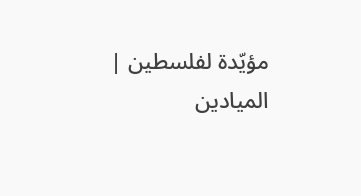مؤيّدة لفلسطين | الميادين